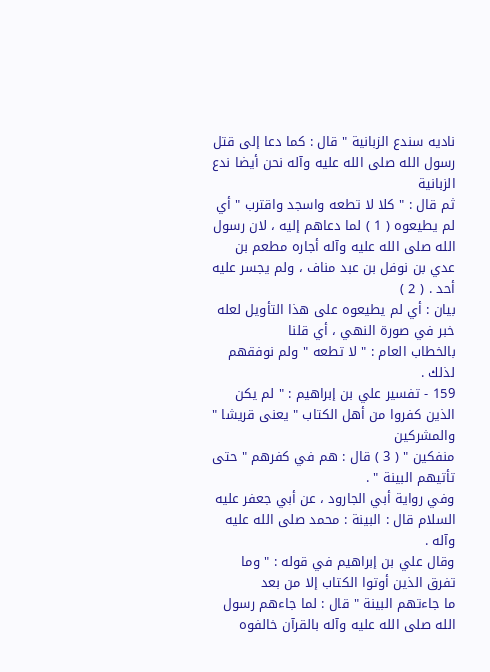ناديه سندع الزبانية " قال : كما دعا إلى قتل رسول الله صلى الله عليه وآله نحن أيضا ندع الزبانية
ثم قال : " كلا لا تطعه واسجد واقترب " أي لم يطيعوه ( 1 ) لما دعاهم إليه ، لان رسول
الله صلى الله عليه وآله أجاره مطعم بن عدي بن نوفل بن عبد مناف ، ولم يجسر عليه أحد . ( 2 )
بيان : أي لم يطيعوه على هذا التأويل لعله خبر في صورة النهي ، أي قلنا
بالخطاب العام : " لا تطعه " ولم نوفقهم لذلك .
159 - تفسير علي بن إبراهيم : " لم يكن الذين كفروا من أهل الكتاب " يعنى قريشا " والمشركين
منفكين " ( 3 ) قال : هم في كفرهم " حتى تأتيهم البينة " .
وفي رواية أبي الجارود ، عن أبي جعفر عليه السلام قال : البينة : محمد صلى الله عليه وآله .
وقال علي بن إبراهيم في قوله : " وما تفرق الذين أوتوا الكتاب إلا من بعد
ما جاءتهم البينة " قال : لما جاءهم رسول الله صلى الله عليه وآله بالقرآن خالفوه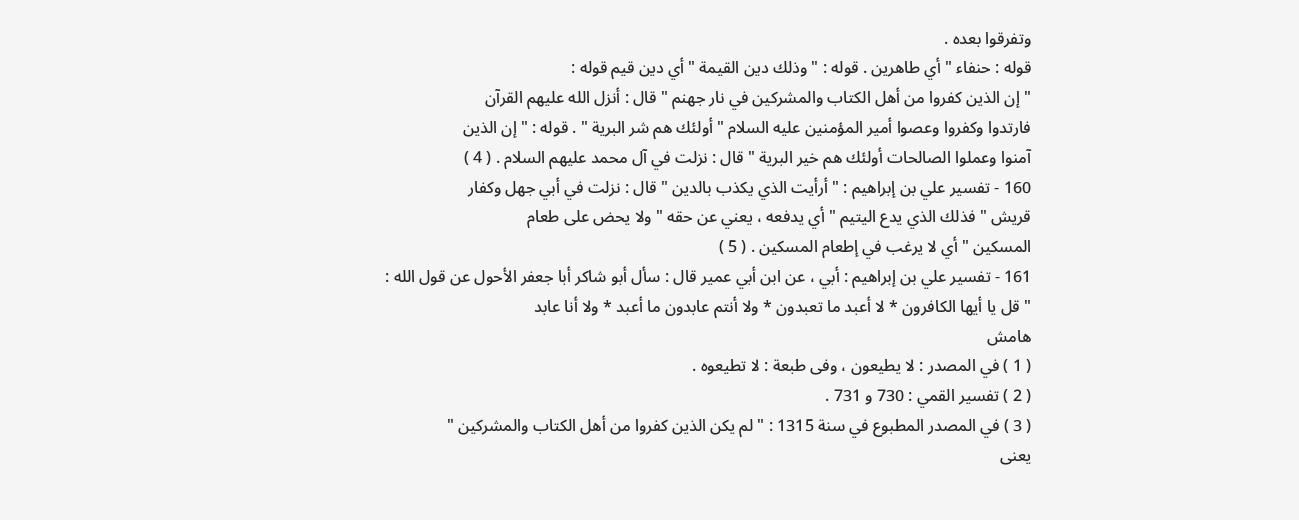وتفرقوا بعده .
قوله : حنفاء " أي طاهرين . قوله : " وذلك دين القيمة " أي دين قيم قوله :
" إن الذين كفروا من أهل الكتاب والمشركين في نار جهنم " قال : أنزل الله عليهم القرآن
فارتدوا وكفروا وعصوا أمير المؤمنين عليه السلام " أولئك هم شر البرية " . قوله : " إن الذين
آمنوا وعملوا الصالحات أولئك هم خير البرية " قال : نزلت في آل محمد عليهم السلام . ( 4 )
160 - تفسير علي بن إبراهيم : " أرأيت الذي يكذب بالدين " قال : نزلت في أبي جهل وكفار
قريش " فذلك الذي يدع اليتيم " أي يدفعه ، يعني عن حقه " ولا يحض على طعام
المسكين " أي لا يرغب في إطعام المسكين . ( 5 )
161 - تفسير علي بن إبراهيم : أبي ، عن ابن أبي عمير قال : سأل أبو شاكر أبا جعفر الأحول عن قول الله :
" قل يا أيها الكافرون * لا أعبد ما تعبدون * ولا أنتم عابدون ما أعبد * ولا أنا عابد
هامش
( 1 ) في المصدر : لا يطيعون ، وفى طبعة : لا تطيعوه .
( 2 ) تفسير القمي : 730 و 731 .
( 3 ) في المصدر المطبوع في سنة 1315 : " لم يكن الذين كفروا من أهل الكتاب والمشركين "
يعنى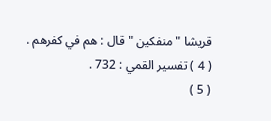قريشا " منفكين " قال : هم في كفرهم .
( 4 ) تفسير القمي : 732 .
( 5 )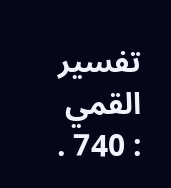تفسير القمي : 740 .